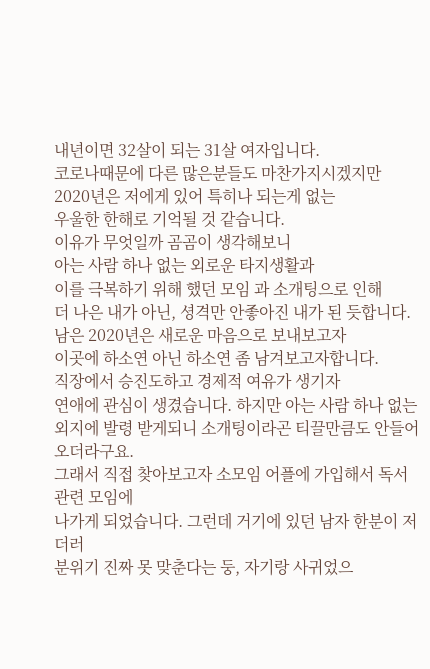내년이면 32살이 되는 31살 여자입니다.
코로나때문에 다른 많은분들도 마찬가지시겠지만
2020년은 저에게 있어 특히나 되는게 없는
우울한 한해로 기억될 것 같습니다.
이유가 무엇일까 곰곰이 생각해보니
아는 사람 하나 없는 외로운 타지생활과
이를 극복하기 위해 했던 모임 과 소개팅으로 인해
더 나은 내가 아닌, 셩격만 안좋아진 내가 된 듯합니다.
남은 2020년은 새로운 마음으로 보내보고자
이곳에 하소연 아닌 하소연 좀 남겨보고자합니다.
직장에서 승진도하고 경제적 여유가 생기자
연애에 관심이 생겼습니다. 하지만 아는 사람 하나 없는
외지에 발령 받게되니 소개팅이라곤 티끌만큼도 안들어오더라구요.
그래서 직접 찾아보고자 소모임 어플에 가입해서 독서관련 모임에
나가게 되었습니다. 그런데 거기에 있던 남자 한분이 저더러
분위기 진짜 못 맞춘다는 둥, 자기랑 사귀었으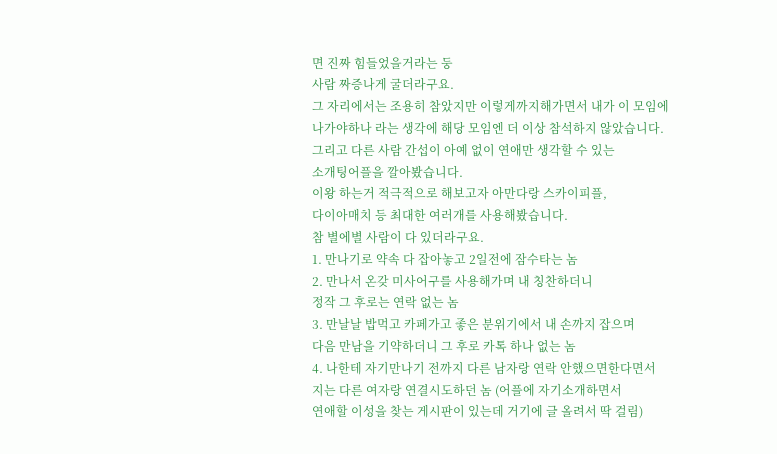면 진짜 힘들었을거라는 둥
사람 짜증나게 굴더라구요.
그 자리에서는 조용히 참았지만 이렇게까지해가면서 내가 이 모임에
나가야하나 라는 생각에 해당 모임엔 더 이상 참석하지 않았습니다.
그리고 다른 사람 간섭이 아예 없이 연애만 생각할 수 있는
소개팅어플을 깔아봤습니다.
이왕 하는거 적극적으로 해보고자 아만다랑 스카이피플,
다이아매치 등 최대한 여러개를 사용해봤습니다.
참 별에별 사람이 다 있더라구요.
1. 만나기로 약속 다 잡아놓고 2일전에 잠수타는 놈
2. 만나서 온갖 미사어구를 사용해가며 내 칭찬하더니
정작 그 후로는 연락 없는 놈
3. 만날날 밥먹고 카페가고 좋은 분위기에서 내 손까지 잡으며
다음 만남을 기약하더니 그 후로 카톡 하나 없는 놈
4. 나한테 자기만나기 전까지 다른 남자랑 연락 안했으면한다면서
지는 다른 여자랑 연결시도하던 놈 (어플에 자기소개하면서
연애할 이성을 찾는 게시판이 있는데 거기에 글 올려서 딱 걸림)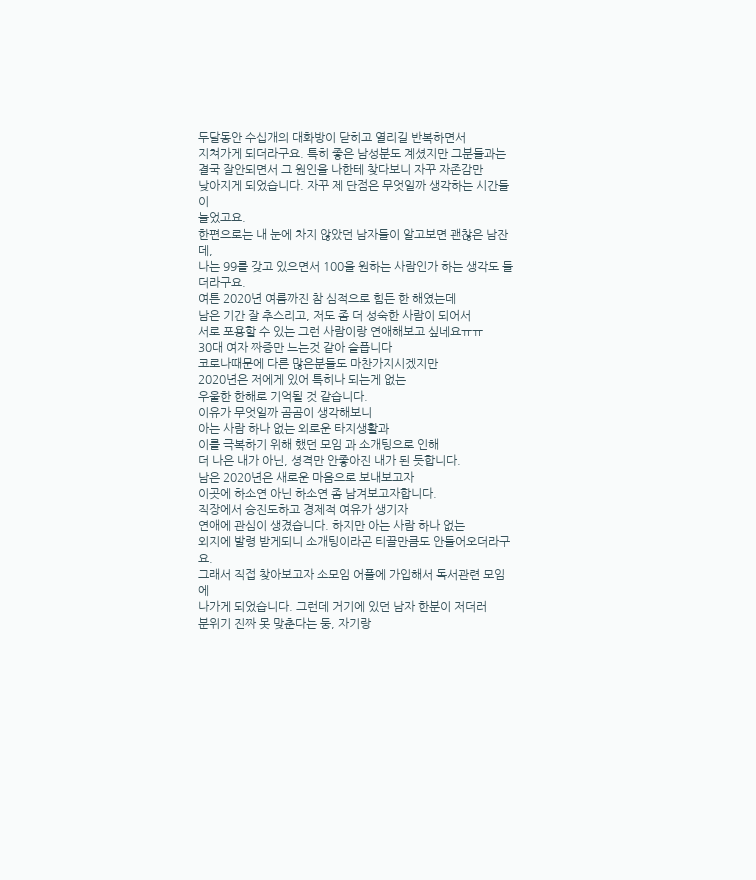두달동안 수십개의 대화방이 닫히고 열리길 반복하면서
지쳐가게 되더라구요. 특히 좋은 남성분도 계셨지만 그분들과는
결국 잘안되면서 그 원인을 나한테 찾다보니 자꾸 자존감만
낮아지게 되었습니다. 자꾸 제 단점은 무엇일까 생각하는 시간들이
늘었고요.
한편으로는 내 눈에 차지 않았던 남자들이 알고보면 괜찮은 남잔데,
나는 99를 갖고 있으면서 100을 원하는 사람인가 하는 생각도 들더라구요.
여튼 2020년 여름까진 참 심적으로 힘든 한 해였는데
남은 기간 잘 추스리고, 저도 좀 더 성숙한 사람이 되어서
서로 포용할 수 있는 그런 사람이랑 연애해보고 싶네요ㅠㅠ
30대 여자 짜증만 느는것 같아 슬픕니다
코로나때문에 다른 많은분들도 마찬가지시겠지만
2020년은 저에게 있어 특히나 되는게 없는
우울한 한해로 기억될 것 같습니다.
이유가 무엇일까 곰곰이 생각해보니
아는 사람 하나 없는 외로운 타지생활과
이를 극복하기 위해 했던 모임 과 소개팅으로 인해
더 나은 내가 아닌, 셩격만 안좋아진 내가 된 듯합니다.
남은 2020년은 새로운 마음으로 보내보고자
이곳에 하소연 아닌 하소연 좀 남겨보고자합니다.
직장에서 승진도하고 경제적 여유가 생기자
연애에 관심이 생겼습니다. 하지만 아는 사람 하나 없는
외지에 발령 받게되니 소개팅이라곤 티끌만큼도 안들어오더라구요.
그래서 직접 찾아보고자 소모임 어플에 가입해서 독서관련 모임에
나가게 되었습니다. 그런데 거기에 있던 남자 한분이 저더러
분위기 진짜 못 맞춘다는 둥, 자기랑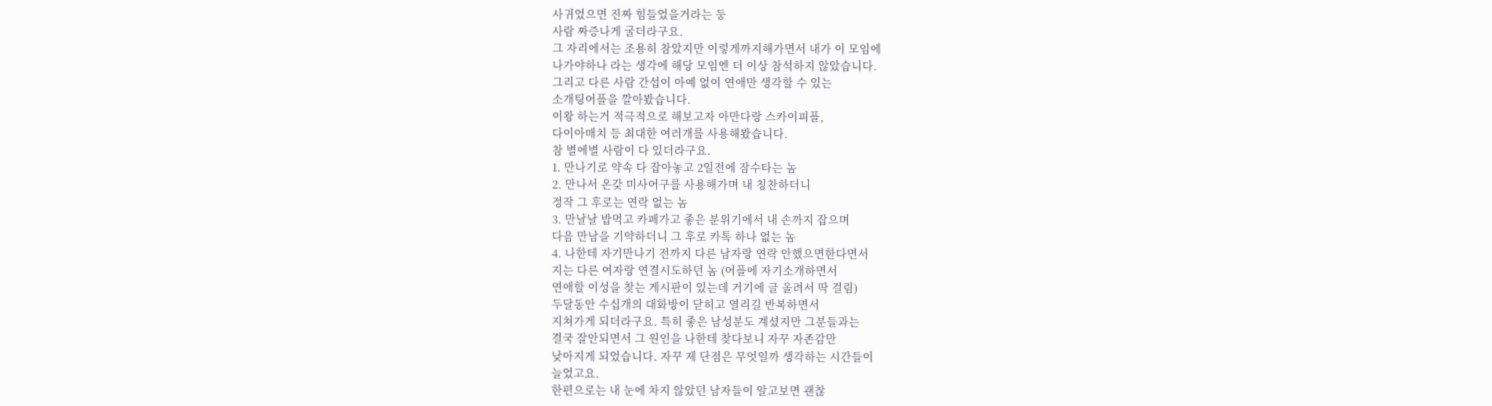사귀었으면 진짜 힘들었을거라는 둥
사람 짜증나게 굴더라구요.
그 자리에서는 조용히 참았지만 이렇게까지해가면서 내가 이 모임에
나가야하나 라는 생각에 해당 모임엔 더 이상 참석하지 않았습니다.
그리고 다른 사람 간섭이 아예 없이 연애만 생각할 수 있는
소개팅어플을 깔아봤습니다.
이왕 하는거 적극적으로 해보고자 아만다랑 스카이피플,
다이아매치 등 최대한 여러개를 사용해봤습니다.
참 별에별 사람이 다 있더라구요.
1. 만나기로 약속 다 잡아놓고 2일전에 잠수타는 놈
2. 만나서 온갖 미사어구를 사용해가며 내 칭찬하더니
정작 그 후로는 연락 없는 놈
3. 만날날 밥먹고 카페가고 좋은 분위기에서 내 손까지 잡으며
다음 만남을 기약하더니 그 후로 카톡 하나 없는 놈
4. 나한테 자기만나기 전까지 다른 남자랑 연락 안했으면한다면서
지는 다른 여자랑 연결시도하던 놈 (어플에 자기소개하면서
연애할 이성을 찾는 게시판이 있는데 거기에 글 올려서 딱 걸림)
두달동안 수십개의 대화방이 닫히고 열리길 반복하면서
지쳐가게 되더라구요. 특히 좋은 남성분도 계셨지만 그분들과는
결국 잘안되면서 그 원인을 나한테 찾다보니 자꾸 자존감만
낮아지게 되었습니다. 자꾸 제 단점은 무엇일까 생각하는 시간들이
늘었고요.
한편으로는 내 눈에 차지 않았던 남자들이 알고보면 괜찮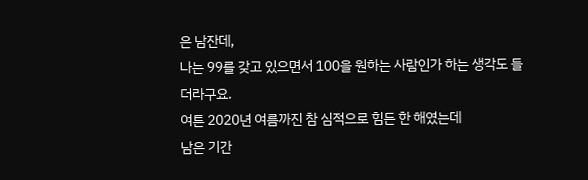은 남잔데,
나는 99를 갖고 있으면서 100을 원하는 사람인가 하는 생각도 들더라구요.
여튼 2020년 여름까진 참 심적으로 힘든 한 해였는데
남은 기간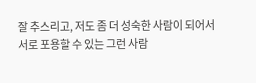잘 추스리고, 저도 좀 더 성숙한 사람이 되어서
서로 포용할 수 있는 그런 사람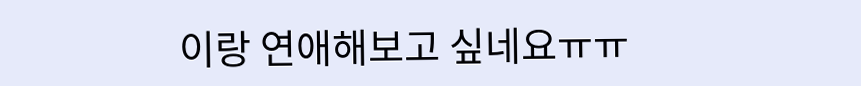이랑 연애해보고 싶네요ㅠㅠ